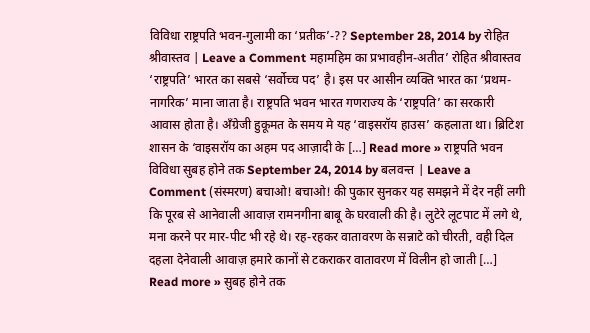विविधा राष्ट्रपति भवन-गुलामी का ‘प्रतीक’-?? September 28, 2014 by रोहित श्रीवास्तव | Leave a Comment महामहिम का प्रभावहीन-अतीत’ रोहित श्रीवास्तव ‘राष्ट्रपति’ भारत का सबसे ‘सर्वोच्च पद’ है। इस पर आसीन व्यक्ति भारत का ‘प्रथम- नागरिक’ माना जाता है। राष्ट्रपति भवन भारत गणराज्य के ‘राष्ट्रपति’ का सरकारी आवास होता है। अँग्रेजी हुकूमत के समय मे यह ‘वाइसरॉय हाउस’ कहलाता था। ब्रिटिश शासन के ‘वाइसरॉय का अहम पद आज़ादी के […] Read more » राष्ट्रपति भवन
विविधा सुबह होने तक September 24, 2014 by बलवन्त | Leave a Comment (संस्मरण) बचाओ! बचाओ! की पुकार सुनकर यह समझने में देर नहीं लगी कि पूरब से आनेवाली आवाज़ रामनगीना बाबू के घरवाली की है। लुटेरे लूटपाट में लगे थे, मना करने पर मार-पीट भी रहे थे। रह-रहकर वातावरण के सन्नाटे को चीरती, वही दिल दहला देनेवाली आवाज़ हमारे कानों से टकराकर वातावरण में विलीन हो जाती […] Read more » सुबह होने तक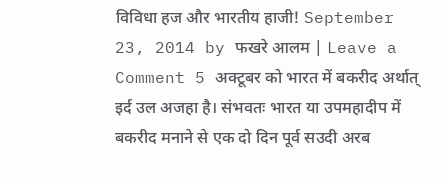विविधा हज और भारतीय हाजी! September 23, 2014 by फखरे आलम | Leave a Comment 5 अक्टूबर को भारत में बकरीद अर्थात् इर्द उल अजहा है। संभवतः भारत या उपमहादीप में बकरीद मनाने से एक दो दिन पूर्व सउदी अरब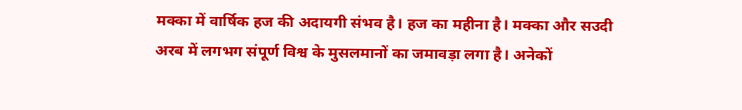मक्का में वार्षिक हज की अदायगी संभव है। हज का महीना है। मक्का और सउदी अरब में लगभग संपूर्ण विश्व के मुसलमानों का जमावड़ा लगा है। अनेकों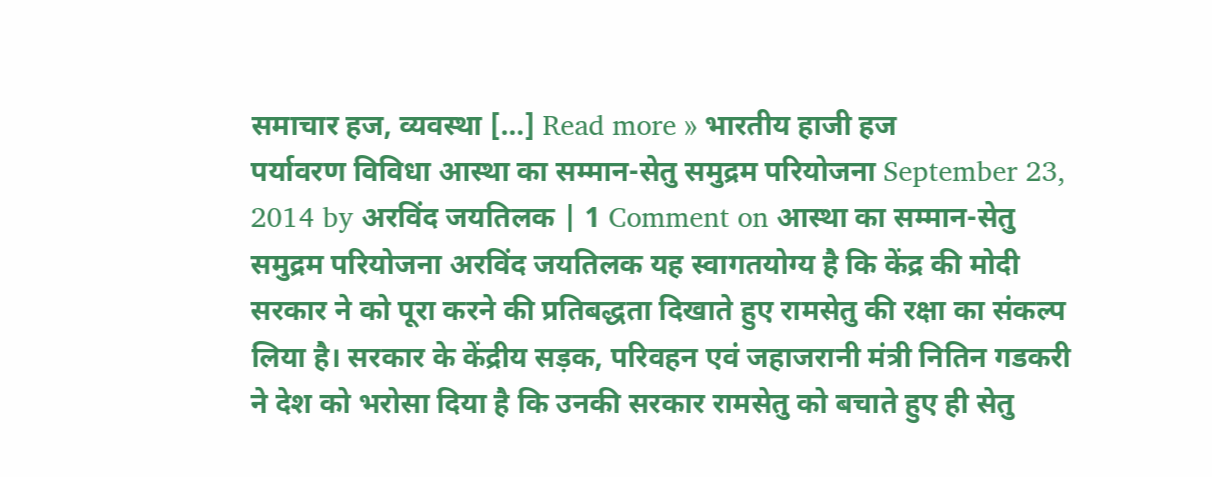समाचार हज, व्यवस्था […] Read more » भारतीय हाजी हज
पर्यावरण विविधा आस्था का सम्मान-सेतु समुद्रम परियोजना September 23, 2014 by अरविंद जयतिलक | 1 Comment on आस्था का सम्मान-सेतु समुद्रम परियोजना अरविंद जयतिलक यह स्वागतयोग्य है कि केंद्र की मोदी सरकार ने को पूरा करने की प्रतिबद्धता दिखाते हुए रामसेतु की रक्षा का संकल्प लिया है। सरकार के केंद्रीय सड़क, परिवहन एवं जहाजरानी मंत्री नितिन गडकरी ने देश को भरोसा दिया है कि उनकी सरकार रामसेतु को बचाते हुए ही सेतु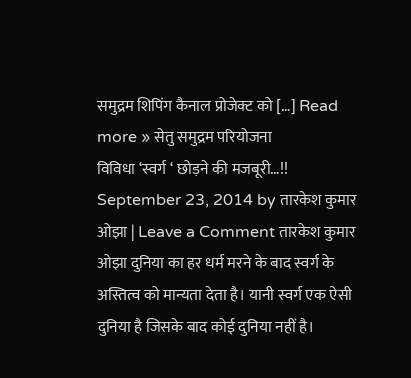समुद्रम शिपिंग कैनाल प्रोजेक्ट को […] Read more » सेतु समुद्रम परियोजना
विविधा ‘स्वर्ग ‘ छोड़ने की मजबूरी…!! September 23, 2014 by तारकेश कुमार ओझा | Leave a Comment तारकेश कुमार ओझा दुनिया का हर धर्म मरने के बाद स्वर्ग के अस्तित्व को मान्यता देता है। यानी स्वर्ग एक ऐसी दुनिया है जिसके बाद कोई दुनिया नहीं है।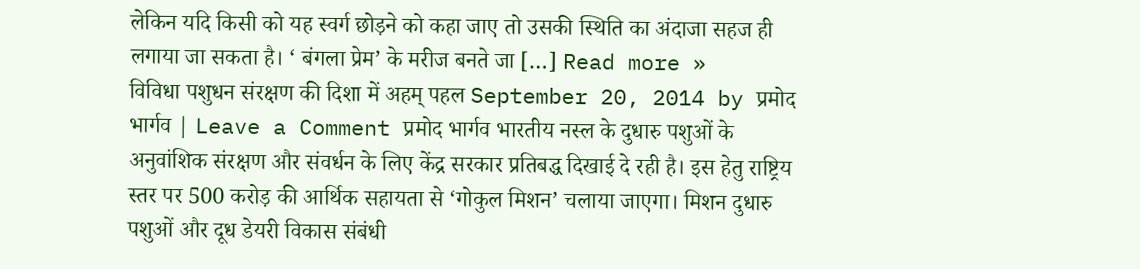लेकिन यदि किसी को यह स्वर्ग छोड़ने को कहा जाए तो उसकी स्थिति का अंदाजा सहज ही लगाया जा सकता है। ‘ बंगला प्रेम’ के मरीज बनते जा […] Read more »
विविधा पशुधन संरक्षण की दिशा में अहम् पहल September 20, 2014 by प्रमोद भार्गव | Leave a Comment प्रमोद भार्गव भारतीय नस्ल के दुधारु पशुओं के अनुवांशिक संरक्षण और संवर्धन के लिए केंद्र सरकार प्रतिबद्ध दिखाई दे रही है। इस हेतु राष्ट्रिय स्तर पर 500 करोड़ की आर्थिक सहायता से ‘गोकुल मिशन’ चलाया जाएगा। मिशन दुधारु पशुओं और दूध डेयरी विकास संबंधी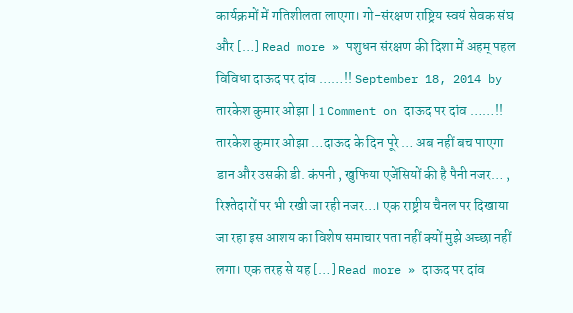कार्यक्रमों में गतिशीलता लाएगा। गो-संरक्षण राष्ट्रिय स्वयं सेवक संघ और […] Read more » पशुधन संरक्षण की दिशा में अहम् पहल
विविधा दाऊद पर दांव ……!! September 18, 2014 by तारकेश कुमार ओझा | 1 Comment on दाऊद पर दांव ……!! तारकेश कुमार ओझा …दाऊद के दिन पूरे … अब नहीं बच पाएगा डान और उसकी डी. कंपनी , खुफिया एजेंसियों की है पैनी नजर… , रिश्तेदारों पर भी रखी जा रही नजर…। एक राष्ट्रीय चैनल पर दिखाया जा रहा इस आशय का विशेष समाचार पता नहीं क्यों मुझे अच्छा नहीं लगा। एक तरह से यह […] Read more » दाऊद पर दांव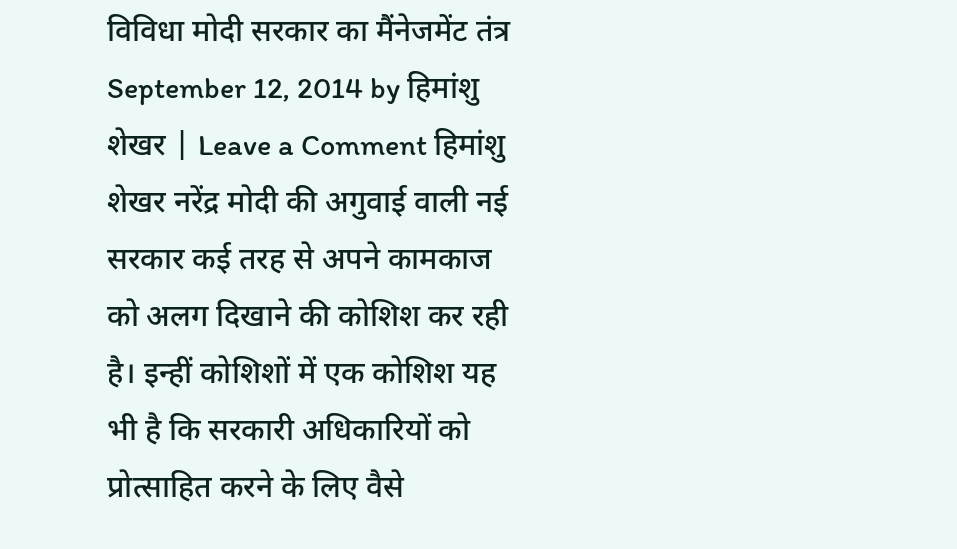विविधा मोदी सरकार का मैंनेजमेंट तंत्र September 12, 2014 by हिमांशु शेखर | Leave a Comment हिमांशु शेखर नरेंद्र मोदी की अगुवाई वाली नई सरकार कई तरह से अपने कामकाज को अलग दिखाने की कोशिश कर रही है। इन्हीं कोशिशों में एक कोशिश यह भी है कि सरकारी अधिकारियों को प्रोत्साहित करने के लिए वैसे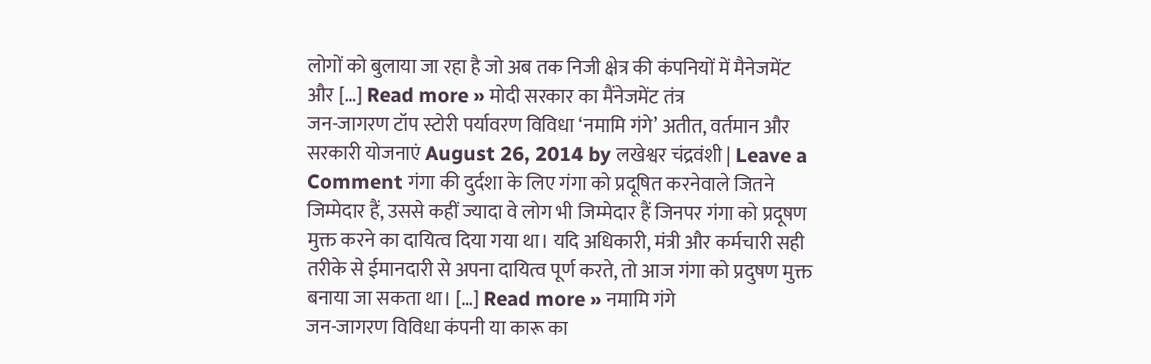लोगों को बुलाया जा रहा है जो अब तक निजी क्षेत्र की कंपनियों में मैनेजमेंट और […] Read more » मोदी सरकार का मैंनेजमेंट तंत्र
जन-जागरण टॉप स्टोरी पर्यावरण विविधा ‘नमामि गंगे’ अतीत, वर्तमान और सरकारी योजनाएं August 26, 2014 by लखेश्वर चंद्रवंशी | Leave a Comment गंगा की दुर्दशा के लिए गंगा को प्रदूषित करनेवाले जितने जिम्मेदार हैं, उससे कहीं ज्यादा वे लोग भी जिम्मेदार हैं जिनपर गंगा को प्रदूषण मुक्त करने का दायित्व दिया गया था। यदि अधिकारी, मंत्री और कर्मचारी सही तरीके से ईमानदारी से अपना दायित्व पूर्ण करते, तो आज गंगा को प्रदुषण मुक्त बनाया जा सकता था। […] Read more » नमामि गंगे
जन-जागरण विविधा कंपनी या कारू का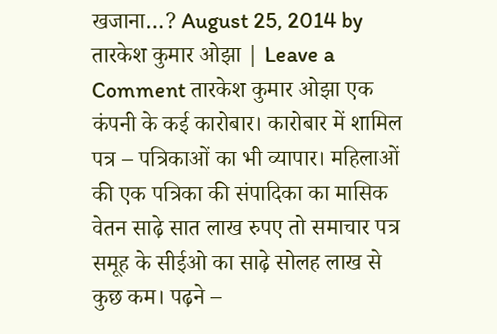खजाना…? August 25, 2014 by तारकेश कुमार ओझा | Leave a Comment तारकेश कुमार ओझा एक कंपनी के कई कारोबार। कारोबार में शामिल पत्र – पत्रिकाओं का भी व्यापार। महिलाओं की एक पत्रिका की संपादिका का मासिक वेतन साढ़े सात लाख रुपए तो समाचार पत्र समूह के सीईओ का साढ़े सोलह लाख से कुछ कम। पढ़ने –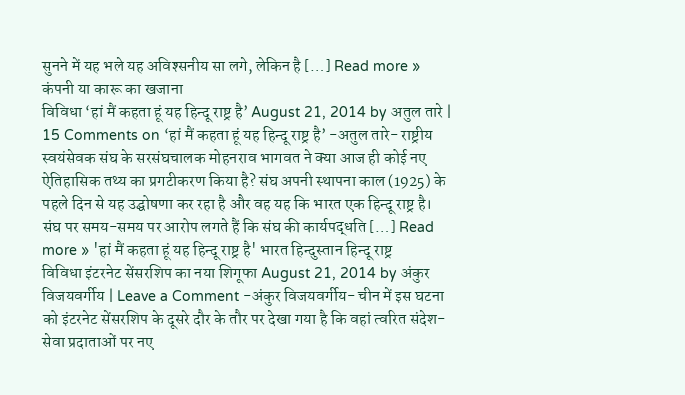सुनने में यह भले यह अविश्सनीय सा लगे, लेकिन है […] Read more » कंपनी या कारू का खजाना
विविधा ‘हां मैं कहता हूं यह हिन्दू राष्ट्र है’ August 21, 2014 by अतुल तारे | 15 Comments on ‘हां मैं कहता हूं यह हिन्दू राष्ट्र है’ -अतुल तारे- राष्ट्रीय स्वयंसेवक संघ के सरसंघचालक मोहनराव भागवत ने क्या आज ही कोई नए ऐतिहासिक तथ्य का प्रगटीकरण किया है? संघ अपनी स्थापना काल (1925) के पहले दिन से यह उद्घोषणा कर रहा है और वह यह कि भारत एक हिन्दू राष्ट्र है। संघ पर समय-समय पर आरोप लगते हैं कि संघ की कार्यपद्धति […] Read more » 'हां मैं कहता हूं यह हिन्दू राष्ट्र है' भारत हिन्दुस्तान हिन्दू राष्ट्र
विविधा इंटरनेट सेंसरशिप का नया शिगूफा August 21, 2014 by अंकुर विजयवर्गीय | Leave a Comment -अंकुर विजयवर्गीय- चीन में इस घटना को इंटरनेट सेंसरशिप के दूसरे दौर के तौर पर देखा गया है कि वहां त्वरित संदेश-सेवा प्रदाताओं पर नए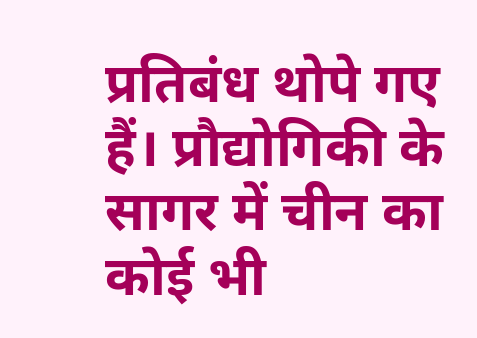प्रतिबंध थोपे गए हैं। प्रौद्योगिकी के सागर में चीन का कोई भी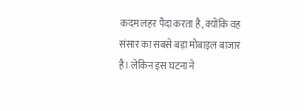कदम लहर पैदा करता है, क्योंकि वह संसार का सबसे बड़ा मोबाइल बाजार है। लेकिन इस घटना ने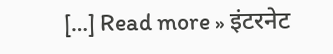[…] Read more » इंटरनेट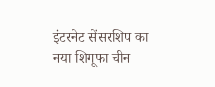इंटरनेट सेंसरशिप का नया शिगूफा चीन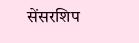सेंसरशिप